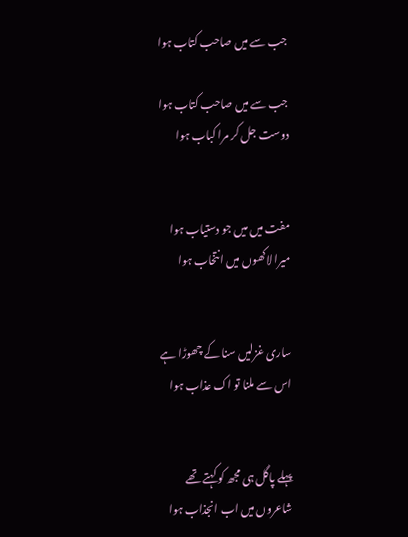جب سے میں صاحب کتاب ہوا

جب سے میں صاحب کتاب ہوا
دوست جل کر مرا کباب ہوا


مفت میں میں جو دستیاب ہوا
میرا لاکھوں میں انتخاب ہوا


ساری غزلیں سنا کے چھوڑا ہے
اس سے ملنا تو اک عذاب ہوا


پہلے پاگل ہی مجھ کو کہتے تھے
شاعروں میں اب انجذاب ہوا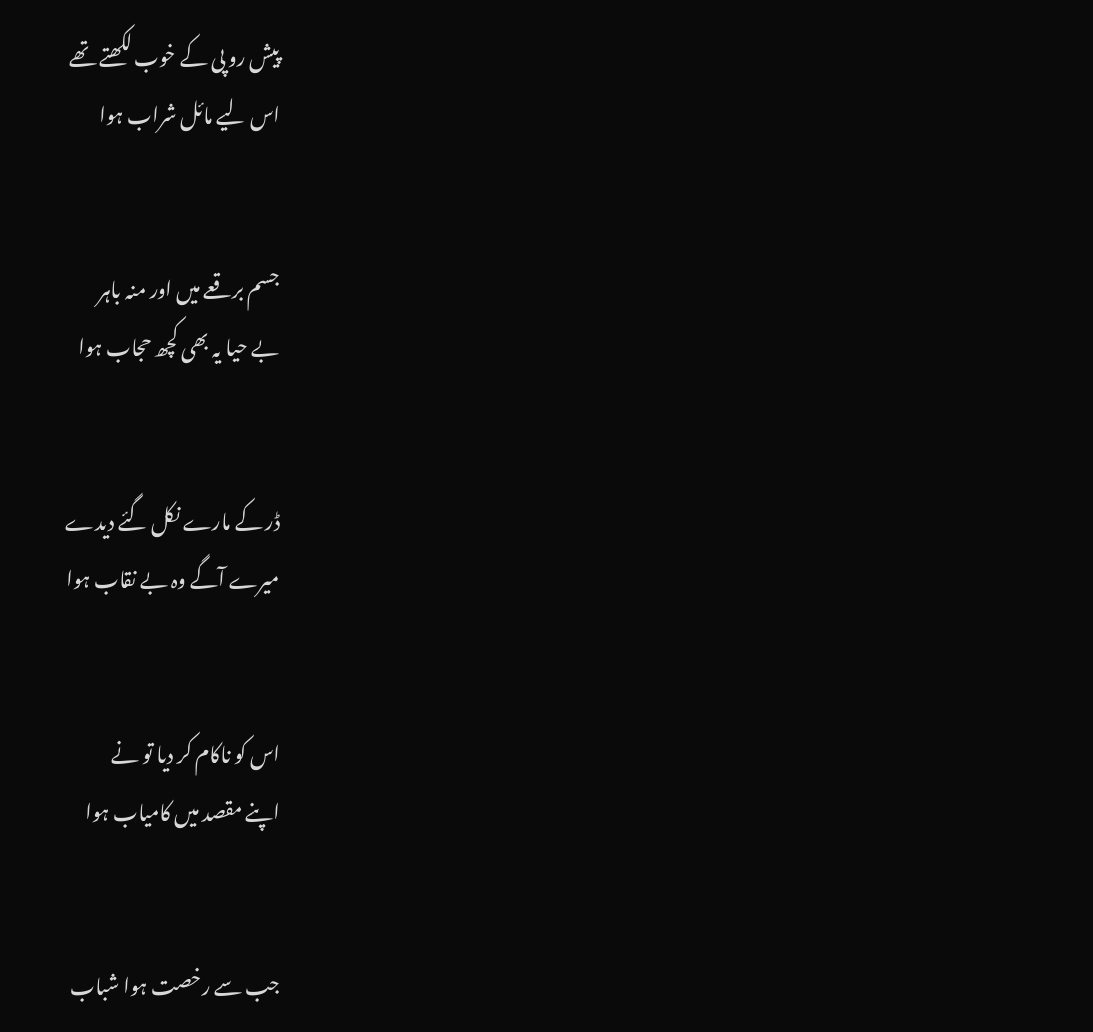پیش رو پی کے خوب لکھتے تھے
اس لیے مائل شراب ہوا


جسم برقعے میں اور منہ باہر
بے حیا یہ بھی کچھ حجاب ہوا


ڈر کے مارے نکل گئے دیدے
میرے آگے وہ بے نقاب ہوا


اس کو ناکام کر دیا تو نے
اپنے مقصد میں کامیاب ہوا


جب سے رخصت ہوا شباب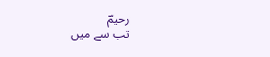رحیمؔ
تب سے میں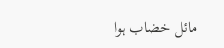مائل خضاب ہوا